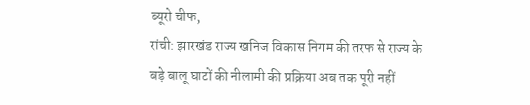ब्यूरो चीफ,
रांची: झारखंड राज्य खनिज विकास निगम की तरफ से राज्य के बड़े बालू घाटों की नीलामी की प्रक्रिया अब तक पूरी नहीं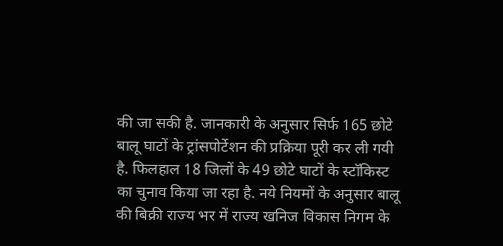की जा सकी है. जानकारी के अनुसार सिर्फ 165 छोटे बालू घाटों के ट्रांसपोर्टेशन की प्रक्रिया पूरी कर ली गयी है. फिलहाल 18 जिलों के 49 छोटे घाटों के स्टॉकिस्ट का चुनाव किया जा रहा है. नये नियमों के अनुसार बालू की बिक्री राज्य भर में राज्य खनिज विकास निगम के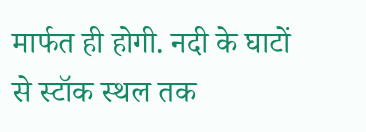मार्फत ही होगी. नदी के घाटों से स्टॉक स्थल तक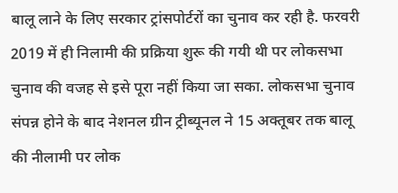बालू लाने के लिए सरकार ट्रांसपोर्टरों का चुनाव कर रही है. फरवरी 2019 में ही निलामी की प्रक्रिया शुरू की गयी थी पर लोकसभा चुनाव की वजह से इसे पूरा नहीं किया जा सका. लोकसभा चुनाव संपन्न होने के बाद नेशनल ग्रीन ट्रीब्यूनल ने 15 अक्तूबर तक बालू की नीलामी पर लोक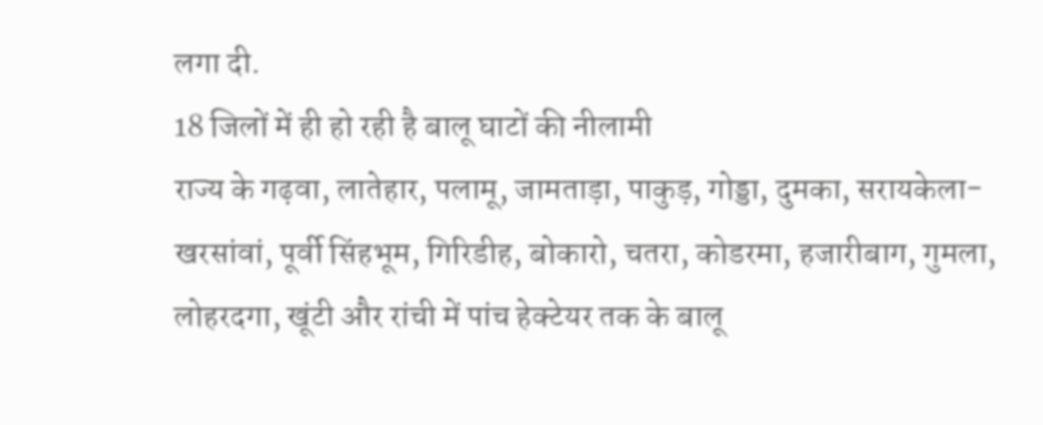लगा दी.
18 जिलों में ही हो रही है बालू घाटों की नीलामी
राज्य के गढ़वा, लातेहार, पलामू, जामताड़ा, पाकुड़, गोड्डा, दुमका, सरायकेला-खरसांवां, पूर्वी सिंहभूम, गिरिडीह, बोकारो, चतरा, कोडरमा, हजारीबाग, गुमला, लोहरदगा, खूंटी और रांची में पांच हेक्टेयर तक के बालू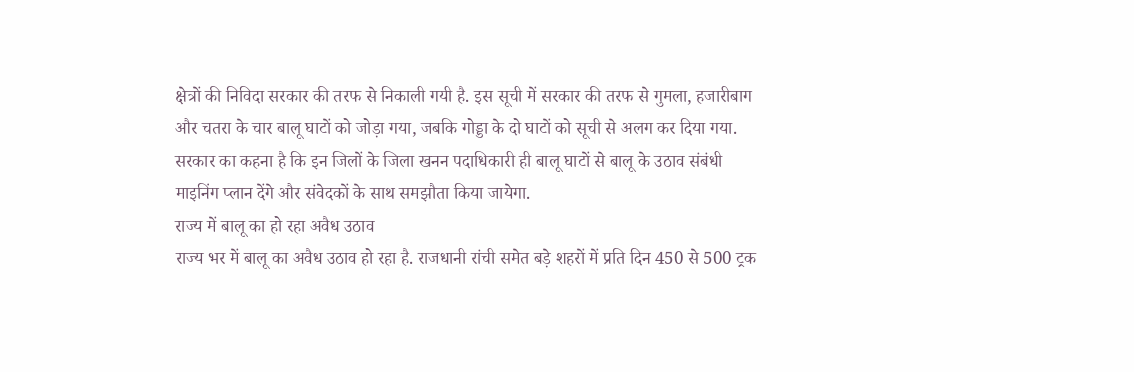क्षेत्रों की निविदा सरकार की तरफ से निकाली गयी है. इस सूची में सरकार की तरफ से गुमला, हजारीबाग और चतरा के चार बालू घाटों को जोड़ा गया, जबकि गोड्डा के दो घाटों को सूची से अलग कर दिया गया. सरकार का कहना है कि इन जिलों के जिला खनन पदाधिकारी ही बालू घाटों से बालू के उठाव संबंधी माइनिंग प्लान देंगे और संवेदकों के साथ समझौता किया जायेगा.
राज्य में बालू का हो रहा अवैध उठाव
राज्य भर में बालू का अवैध उठाव हो रहा है. राजधानी रांची समेत बड़े शहरों में प्रति दिन 450 से 500 ट्रक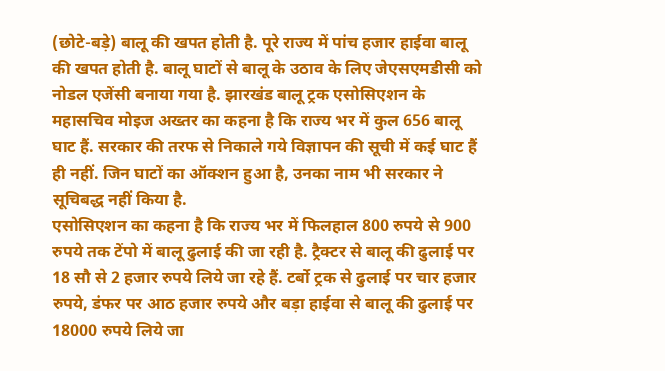(छोटे-बड़े) बालू की खपत होती है. पूरे राज्य में पांच हजार हाईवा बालू की खपत होती है. बालू घाटों से बालू के उठाव के लिए जेएसएमडीसी को नोडल एजेंसी बनाया गया है. झारखंड बालू ट्रक एसोसिएशन के महासचिव मोइज अख्तर का कहना है कि राज्य भर में कुल 656 बालू घाट हैं. सरकार की तरफ से निकाले गये विज्ञापन की सूची में कई घाट हैं ही नहीं. जिन घाटों का ऑक्शन हुआ है, उनका नाम भी सरकार ने सूचिबद्ध नहीं किया है.
एसोसिएशन का कहना है कि राज्य भर में फिलहाल 800 रुपये से 900 रुपये तक टेंपो में बालू ढुलाई की जा रही है. ट्रैक्टर से बालू की ढुलाई पर 18 सौ से 2 हजार रुपये लिये जा रहे हैं. टर्बो ट्रक से ढुलाई पर चार हजार रुपये, डंफर पर आठ हजार रुपये और बड़ा हाईवा से बालू की ढुलाई पर 18000 रुपये लिये जा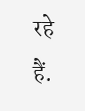रहे हैं.